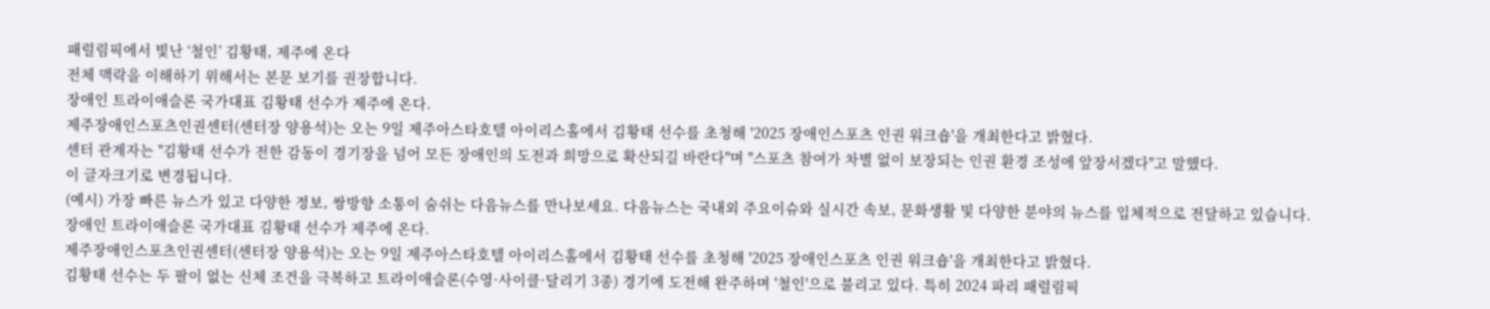패럴림픽에서 빛난 ‘철인’ 김황태, 제주에 온다
전체 맥락을 이해하기 위해서는 본문 보기를 권장합니다.
장애인 트라이애슬론 국가대표 김황태 선수가 제주에 온다.
제주장애인스포츠인권센터(센터장 양용석)는 오는 9일 제주아스타호텔 아이리스홀에서 김황태 선수를 초청해 '2025 장애인스포츠 인권 워크숍'을 개최한다고 밝혔다.
센터 관계자는 "김황태 선수가 전한 감동이 경기장을 넘어 모든 장애인의 도전과 희망으로 확산되길 바란다"며 "스포츠 참여가 차별 없이 보장되는 인권 환경 조성에 앞장서겠다"고 말했다.
이 글자크기로 변경됩니다.
(예시) 가장 빠른 뉴스가 있고 다양한 정보, 쌍방향 소통이 숨쉬는 다음뉴스를 만나보세요. 다음뉴스는 국내외 주요이슈와 실시간 속보, 문화생활 및 다양한 분야의 뉴스를 입체적으로 전달하고 있습니다.
장애인 트라이애슬론 국가대표 김황태 선수가 제주에 온다.
제주장애인스포츠인권센터(센터장 양용석)는 오는 9일 제주아스타호텔 아이리스홀에서 김황태 선수를 초청해 '2025 장애인스포츠 인권 워크숍'을 개최한다고 밝혔다.
김황태 선수는 두 팔이 없는 신체 조건을 극복하고 트라이애슬론(수영·사이클·달리기 3종) 경기에 도전해 완주하며 '철인'으로 불리고 있다. 특히 2024 파리 패럴림픽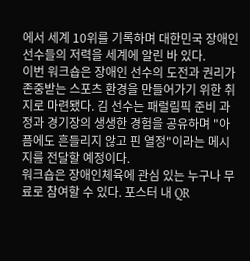에서 세계 10위를 기록하며 대한민국 장애인선수들의 저력을 세계에 알린 바 있다.
이번 워크숍은 장애인 선수의 도전과 권리가 존중받는 스포츠 환경을 만들어가기 위한 취지로 마련됐다. 김 선수는 패럴림픽 준비 과정과 경기장의 생생한 경험을 공유하며 "아픔에도 흔들리지 않고 핀 열정"이라는 메시지를 전달할 예정이다.
워크숍은 장애인체육에 관심 있는 누구나 무료로 참여할 수 있다. 포스터 내 QR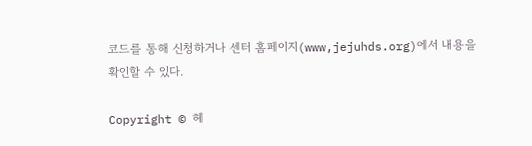코드를 통해 신청하거나 센터 홈페이지(www,jejuhds.org)에서 내용을 확인할 수 있다.

Copyright © 헤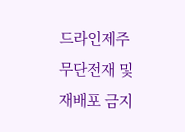드라인제주 무단전재 및 재배포 금지